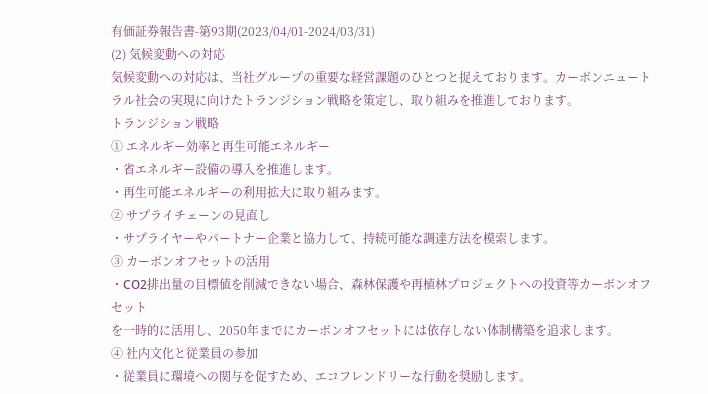有価証券報告書-第93期(2023/04/01-2024/03/31)
(2) 気候変動への対応
気候変動への対応は、当社グループの重要な経営課題のひとつと捉えております。カーボンニュートラル社会の実現に向けたトランジション戦略を策定し、取り組みを推進しております。
トランジション戦略
① エネルギー効率と再生可能エネルギー
・省エネルギー設備の導入を推進します。
・再生可能エネルギーの利用拡大に取り組みます。
② サプライチェーンの見直し
・サプライヤーやパートナー企業と協力して、持続可能な調達方法を模索します。
③ カーボンオフセットの活用
・CО2排出量の目標値を削減できない場合、森林保護や再植林プロジェクトへの投資等カーボンオフセット
を一時的に活用し、2050年までにカーボンオフセットには依存しない体制構築を追求します。
④ 社内文化と従業員の参加
・従業員に環境への関与を促すため、エコフレンドリーな行動を奨励します。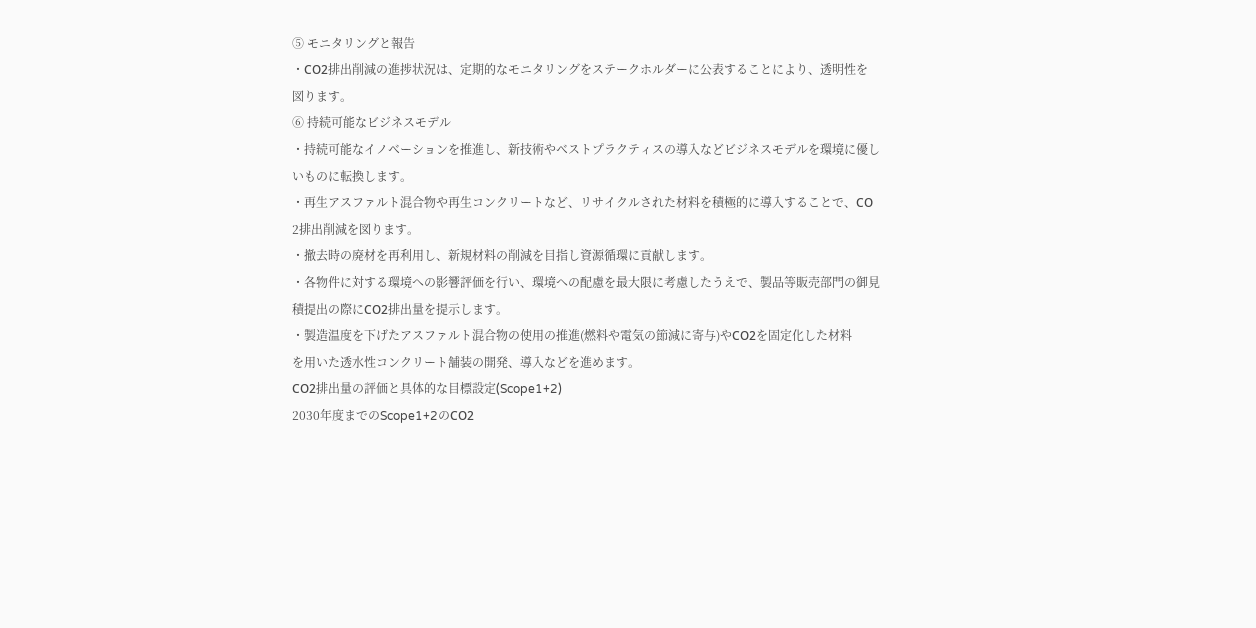⑤ モニタリングと報告
・CО2排出削減の進捗状況は、定期的なモニタリングをステークホルダーに公表することにより、透明性を
図ります。
⑥ 持続可能なビジネスモデル
・持続可能なイノベーションを推進し、新技術やベストプラクティスの導入などビジネスモデルを環境に優し
いものに転換します。
・再生アスファルト混合物や再生コンクリートなど、リサイクルされた材料を積極的に導入することで、CО
2排出削減を図ります。
・撤去時の廃材を再利用し、新規材料の削減を目指し資源循環に貢献します。
・各物件に対する環境への影響評価を行い、環境への配慮を最大限に考慮したうえで、製品等販売部門の御見
積提出の際にCО2排出量を提示します。
・製造温度を下げたアスファルト混合物の使用の推進(燃料や電気の節減に寄与)やCО2を固定化した材料
を用いた透水性コンクリート舗装の開発、導入などを進めます。
CО2排出量の評価と具体的な目標設定(Scope1+2)
2030年度までのScope1+2のCО2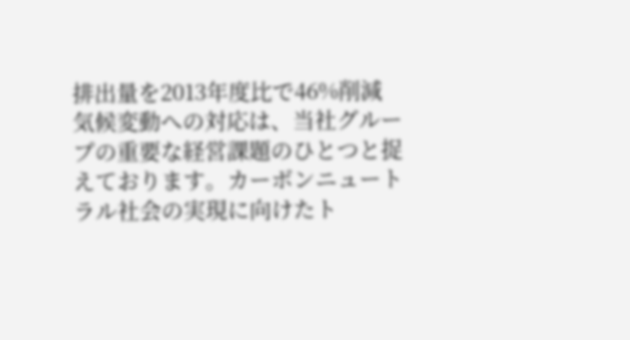排出量を2013年度比で46%削減
気候変動への対応は、当社グループの重要な経営課題のひとつと捉えております。カーボンニュートラル社会の実現に向けたト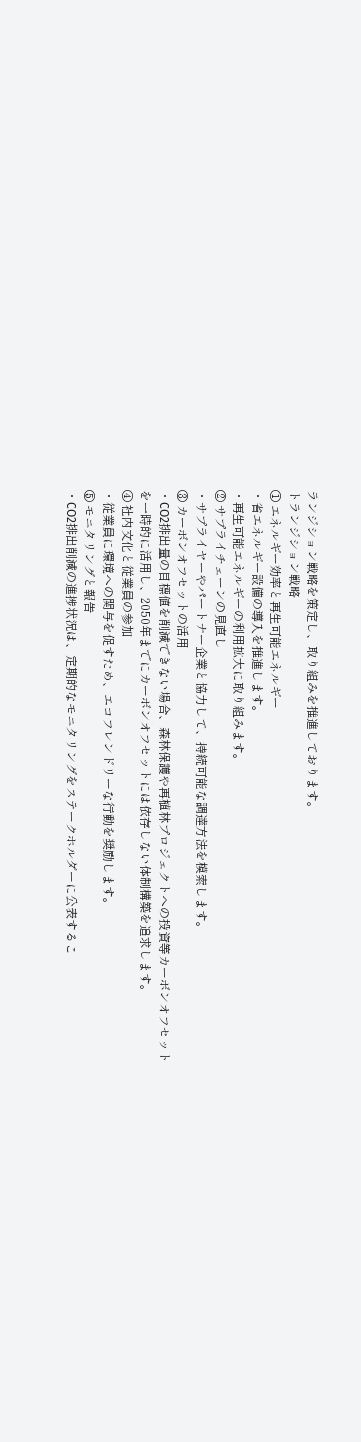ランジション戦略を策定し、取り組みを推進しております。
トランジション戦略
① エネルギー効率と再生可能エネルギー
・省エネルギー設備の導入を推進します。
・再生可能エネルギーの利用拡大に取り組みます。
② サプライチェーンの見直し
・サプライヤーやパートナー企業と協力して、持続可能な調達方法を模索します。
③ カーボンオフセットの活用
・CО2排出量の目標値を削減できない場合、森林保護や再植林プロジェクトへの投資等カーボンオフセット
を一時的に活用し、2050年までにカーボンオフセットには依存しない体制構築を追求します。
④ 社内文化と従業員の参加
・従業員に環境への関与を促すため、エコフレンドリーな行動を奨励します。
⑤ モニタリングと報告
・CО2排出削減の進捗状況は、定期的なモニタリングをステークホルダーに公表するこ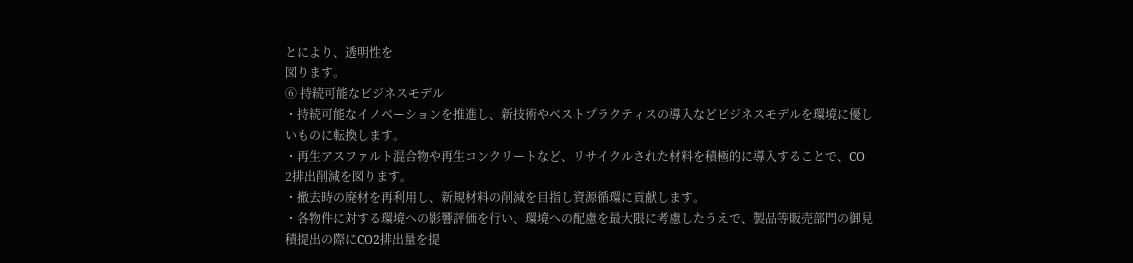とにより、透明性を
図ります。
⑥ 持続可能なビジネスモデル
・持続可能なイノベーションを推進し、新技術やベストプラクティスの導入などビジネスモデルを環境に優し
いものに転換します。
・再生アスファルト混合物や再生コンクリートなど、リサイクルされた材料を積極的に導入することで、CО
2排出削減を図ります。
・撤去時の廃材を再利用し、新規材料の削減を目指し資源循環に貢献します。
・各物件に対する環境への影響評価を行い、環境への配慮を最大限に考慮したうえで、製品等販売部門の御見
積提出の際にCО2排出量を提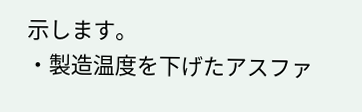示します。
・製造温度を下げたアスファ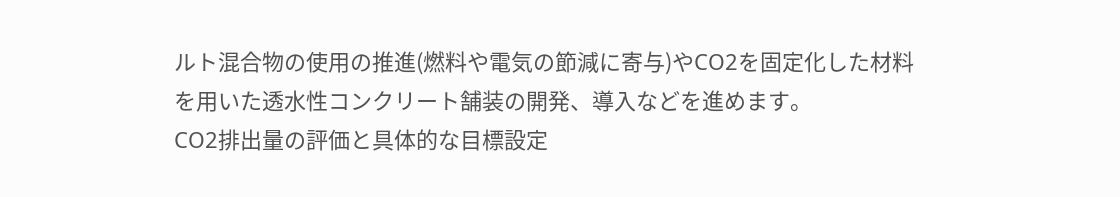ルト混合物の使用の推進(燃料や電気の節減に寄与)やCО2を固定化した材料
を用いた透水性コンクリート舗装の開発、導入などを進めます。
CО2排出量の評価と具体的な目標設定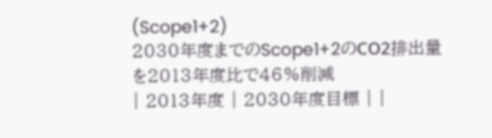(Scope1+2)
2030年度までのScope1+2のCО2排出量を2013年度比で46%削減
| 2013年度 | 2030年度目標 | |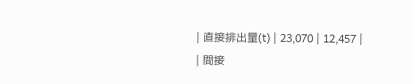| 直接排出量(t) | 23,070 | 12,457 |
| 間接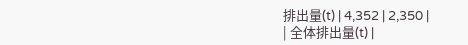排出量(t) | 4,352 | 2,350 |
| 全体排出量(t) |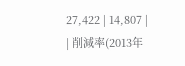27,422 | 14,807 |
| 削減率(2013年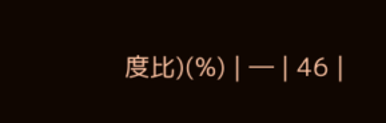度比)(%) | ― | 46 |